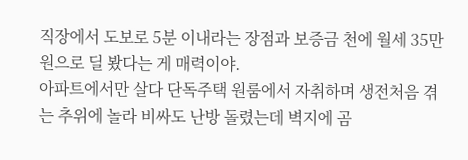직장에서 도보로 5분 이내라는 장점과 보증금 천에 월세 35만원으로 딜 봤다는 게 매력이야.
아파트에서만 살다 단독주택 원룸에서 자취하며 생전처음 겪는 추위에 놀라 비싸도 난방 돌렸는데 벽지에 곰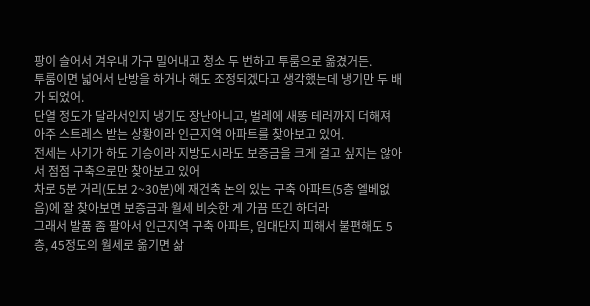팡이 슬어서 겨우내 가구 밀어내고 청소 두 번하고 투룸으로 옮겼거든.
투룸이면 넓어서 난방을 하거나 해도 조정되겠다고 생각했는데 냉기만 두 배가 되었어.
단열 정도가 달라서인지 냉기도 장난아니고, 벌레에 새똥 테러까지 더해져 아주 스트레스 받는 상황이라 인근지역 아파트를 찾아보고 있어.
전세는 사기가 하도 기승이라 지방도시라도 보증금을 크게 걸고 싶지는 않아서 점점 구축으로만 찾아보고 있어
차로 5분 거리(도보 2~30분)에 재건축 논의 있는 구축 아파트(5층 엘베없음)에 잘 찾아보면 보증금과 월세 비슷한 게 가끔 뜨긴 하더라
그래서 발품 좀 팔아서 인근지역 구축 아파트, 임대단지 피해서 불편해도 5층, 45정도의 월세로 옮기면 삶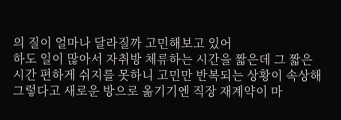의 질이 얼마나 달라질까 고민해보고 있어
하도 일이 많아서 자취방 체류하는 시간을 짧은데 그 짧은 시간 편하게 쉬지를 못하니 고민만 반복되는 상황이 속상해
그렇다고 새로운 방으로 옮기기엔 직장 재계약이 마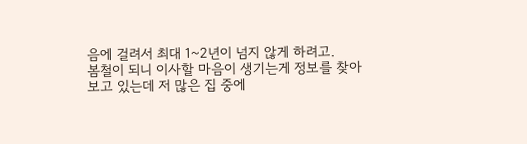음에 걸려서 최대 1~2년이 넘지 않게 하려고.
봄철이 되니 이사할 마음이 생기는게 정보를 찾아보고 있는데 저 많은 집 중에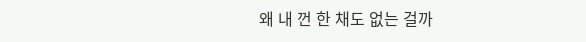왜 내 껀 한 채도 없는 걸까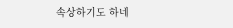속상하기도 하네